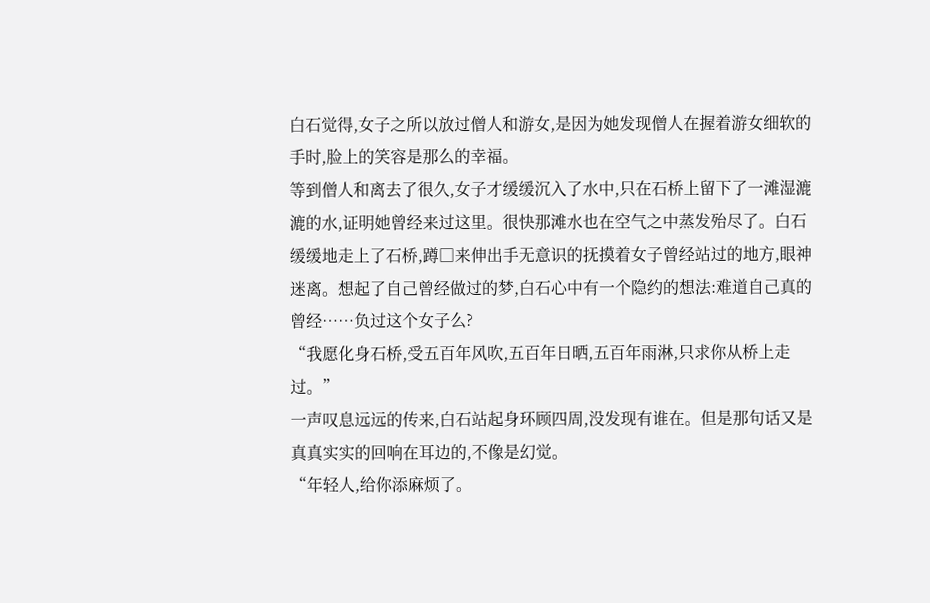白石觉得,女子之所以放过僧人和游女,是因为她发现僧人在握着游女细软的手时,脸上的笑容是那么的幸福。
等到僧人和离去了很久,女子才缓缓沉入了水中,只在石桥上留下了一滩湿漉漉的水,证明她曾经来过这里。很快那滩水也在空气之中蒸发殆尽了。白石缓缓地走上了石桥,蹲□来伸出手无意识的抚摸着女子曾经站过的地方,眼神迷离。想起了自己曾经做过的梦,白石心中有一个隐约的想法:难道自己真的曾经……负过这个女子么?
“我愿化身石桥,受五百年风吹,五百年日晒,五百年雨淋,只求你从桥上走过。”
一声叹息远远的传来,白石站起身环顾四周,没发现有谁在。但是那句话又是真真实实的回响在耳边的,不像是幻觉。
“年轻人,给你添麻烦了。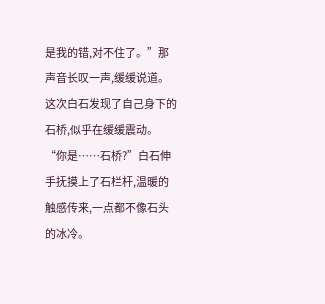是我的错,对不住了。”那声音长叹一声,缓缓说道。
这次白石发现了自己身下的石桥,似乎在缓缓震动。
“你是……石桥?”白石伸手抚摸上了石栏杆,温暖的触感传来,一点都不像石头的冰冷。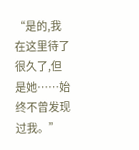“是的,我在这里待了很久了,但是她……始终不曾发现过我。”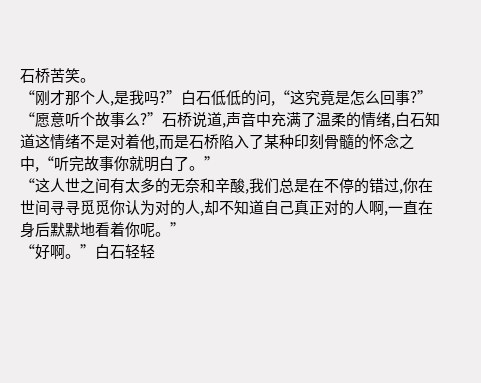石桥苦笑。
“刚才那个人,是我吗?”白石低低的问,“这究竟是怎么回事?”
“愿意听个故事么?”石桥说道,声音中充满了温柔的情绪,白石知道这情绪不是对着他,而是石桥陷入了某种印刻骨髓的怀念之中,“听完故事你就明白了。”
“这人世之间有太多的无奈和辛酸,我们总是在不停的错过,你在世间寻寻觅觅你认为对的人,却不知道自己真正对的人啊,一直在身后默默地看着你呢。”
“好啊。”白石轻轻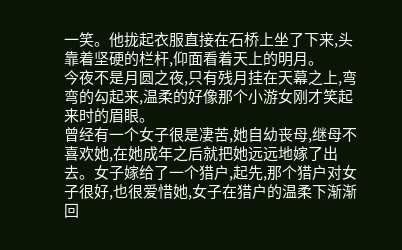一笑。他拢起衣服直接在石桥上坐了下来,头靠着坚硬的栏杆,仰面看着天上的明月。
今夜不是月圆之夜,只有残月挂在天幕之上,弯弯的勾起来,温柔的好像那个小游女刚才笑起来时的眉眼。
曾经有一个女子很是凄苦,她自幼丧母,继母不喜欢她,在她成年之后就把她远远地嫁了出去。女子嫁给了一个猎户,起先,那个猎户对女子很好,也很爱惜她,女子在猎户的温柔下渐渐回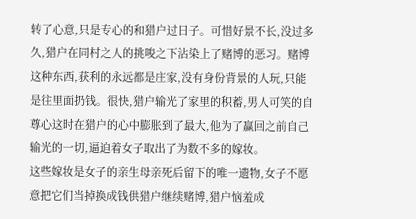转了心意,只是专心的和猎户过日子。可惜好景不长,没过多久,猎户在同村之人的挑唆之下沾染上了赌博的恶习。赌博这种东西,获利的永远都是庄家,没有身份背景的人玩,只能是往里面扔钱。很快,猎户输光了家里的积蓄,男人可笑的自尊心这时在猎户的心中膨胀到了最大,他为了赢回之前自己输光的一切,逼迫着女子取出了为数不多的嫁妆。
这些嫁妆是女子的亲生母亲死后留下的唯一遗物,女子不愿意把它们当掉换成钱供猎户继续赌博,猎户恼羞成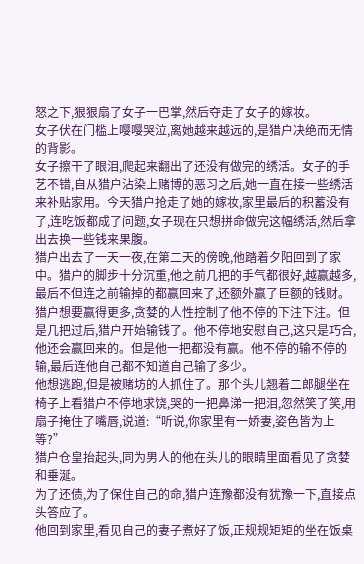怒之下,狠狠扇了女子一巴掌,然后夺走了女子的嫁妆。
女子伏在门槛上嘤嘤哭泣,离她越来越远的,是猎户决绝而无情的背影。
女子擦干了眼泪,爬起来翻出了还没有做完的绣活。女子的手艺不错,自从猎户沾染上赌博的恶习之后,她一直在接一些绣活来补贴家用。今天猎户抢走了她的嫁妆,家里最后的积蓄没有了,连吃饭都成了问题,女子现在只想拼命做完这幅绣活,然后拿出去换一些钱来果腹。
猎户出去了一天一夜,在第二天的傍晚,他踏着夕阳回到了家中。猎户的脚步十分沉重,他之前几把的手气都很好,越赢越多,最后不但连之前输掉的都赢回来了,还额外赢了巨额的钱财。猎户想要赢得更多,贪婪的人性控制了他不停的下注下注。但是几把过后,猎户开始输钱了。他不停地安慰自己,这只是巧合,他还会赢回来的。但是他一把都没有赢。他不停的输不停的输,最后连他自己都不知道自己输了多少。
他想逃跑,但是被赌坊的人抓住了。那个头儿翘着二郎腿坐在椅子上看猎户不停地求饶,哭的一把鼻涕一把泪,忽然笑了笑,用扇子掩住了嘴唇,说道:“听说,你家里有一娇妻,姿色皆为上等?”
猎户仓皇抬起头,同为男人的他在头儿的眼睛里面看见了贪婪和垂涎。
为了还债,为了保住自己的命,猎户连豫都没有犹豫一下,直接点头答应了。
他回到家里,看见自己的妻子煮好了饭,正规规矩矩的坐在饭桌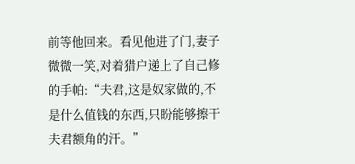前等他回来。看见他进了门,妻子微微一笑,对着猎户递上了自己修的手帕:“夫君,这是奴家做的,不是什么值钱的东西,只盼能够擦干夫君额角的汗。”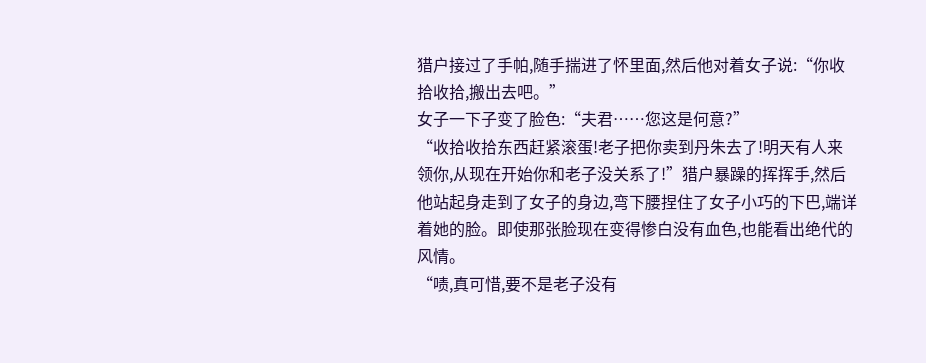猎户接过了手帕,随手揣进了怀里面,然后他对着女子说:“你收拾收拾,搬出去吧。”
女子一下子变了脸色:“夫君……您这是何意?”
“收拾收拾东西赶紧滚蛋!老子把你卖到丹朱去了!明天有人来领你,从现在开始你和老子没关系了!”猎户暴躁的挥挥手,然后他站起身走到了女子的身边,弯下腰捏住了女子小巧的下巴,端详着她的脸。即使那张脸现在变得惨白没有血色,也能看出绝代的风情。
“啧,真可惜,要不是老子没有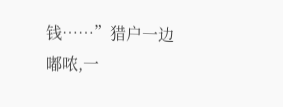钱……”猎户一边嘟哝,一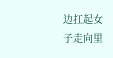边扛起女子走向里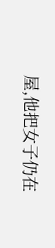屋,他把女子仍在